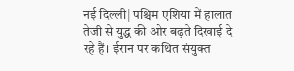नई दिल्ली| पश्चिम एशिया में हालात तेजी से युद्ध की ओर बढ़ते दिखाई दे रहे हैं। ईरान पर कथित संयुक्त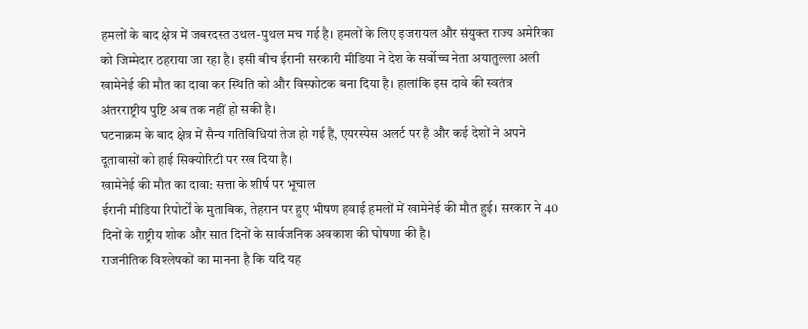हमलों के बाद क्षेत्र में जबरदस्त उथल-पुथल मच गई है। हमलों के लिए इजरायल और संयुक्त राज्य अमेरिका को जिम्मेदार ठहराया जा रहा है। इसी बीच ईरानी सरकारी मीडिया ने देश के सर्वोच्च नेता अयातुल्ला अली खामेनेई की मौत का दावा कर स्थिति को और विस्फोटक बना दिया है। हालांकि इस दावे की स्वतंत्र अंतरराष्ट्रीय पुष्टि अब तक नहीं हो सकी है।
घटनाक्रम के बाद क्षेत्र में सैन्य गतिविधियां तेज हो गई हैं, एयरस्पेस अलर्ट पर है और कई देशों ने अपने दूतावासों को हाई सिक्योरिटी पर रख दिया है।
खामेनेई की मौत का दावा: सत्ता के शीर्ष पर भूचाल
ईरानी मीडिया रिपोर्टों के मुताबिक, तेहरान पर हुए भीषण हवाई हमलों में खामेनेई की मौत हुई। सरकार ने 40 दिनों के राष्ट्रीय शोक और सात दिनों के सार्वजनिक अवकाश की घोषणा की है।
राजनीतिक विश्लेषकों का मानना है कि यदि यह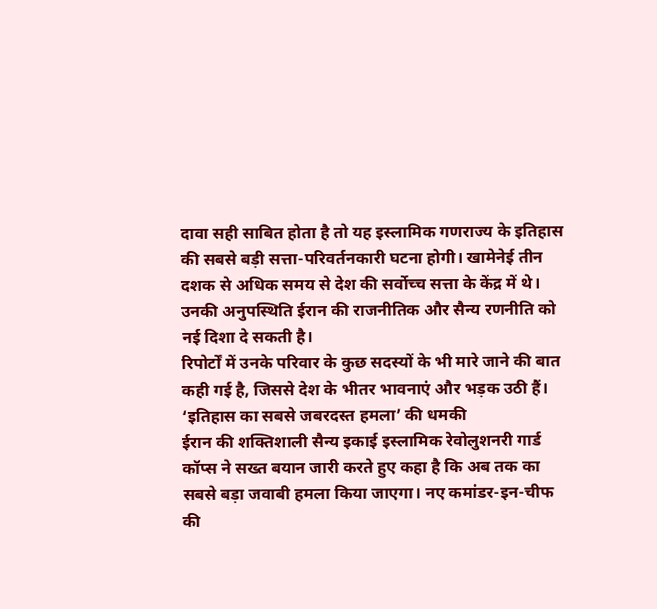दावा सही साबित होता है तो यह इस्लामिक गणराज्य के इतिहास की सबसे बड़ी सत्ता-परिवर्तनकारी घटना होगी। खामेनेई तीन दशक से अधिक समय से देश की सर्वोच्च सत्ता के केंद्र में थे। उनकी अनुपस्थिति ईरान की राजनीतिक और सैन्य रणनीति को नई दिशा दे सकती है।
रिपोर्टों में उनके परिवार के कुछ सदस्यों के भी मारे जाने की बात कही गई है, जिससे देश के भीतर भावनाएं और भड़क उठी हैं।
‘इतिहास का सबसे जबरदस्त हमला’ की धमकी
ईरान की शक्तिशाली सैन्य इकाई इस्लामिक रेवोलुशनरी गार्ड कॉप्स ने सख्त बयान जारी करते हुए कहा है कि अब तक का सबसे बड़ा जवाबी हमला किया जाएगा। नए कमांडर-इन-चीफ की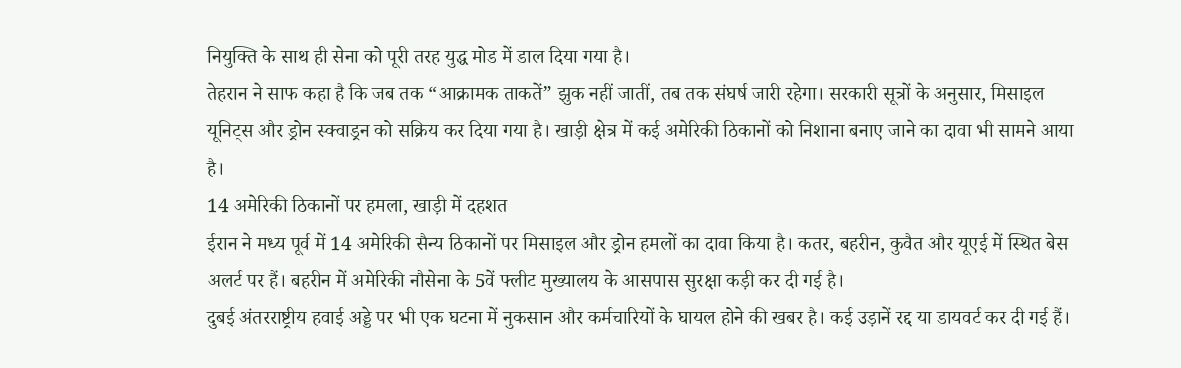नियुक्ति के साथ ही सेना को पूरी तरह युद्ध मोड में डाल दिया गया है।
तेहरान ने साफ कहा है कि जब तक “आक्रामक ताकतें” झुक नहीं जातीं, तब तक संघर्ष जारी रहेगा। सरकारी सूत्रों के अनुसार, मिसाइल यूनिट्स और ड्रोन स्क्वाड्रन को सक्रिय कर दिया गया है। खाड़ी क्षेत्र में कई अमेरिकी ठिकानों को निशाना बनाए जाने का दावा भी सामने आया है।
14 अमेरिकी ठिकानों पर हमला, खाड़ी में दहशत
ईरान ने मध्य पूर्व में 14 अमेरिकी सैन्य ठिकानों पर मिसाइल और ड्रोन हमलों का दावा किया है। कतर, बहरीन, कुवैत और यूएई में स्थित बेस अलर्ट पर हैं। बहरीन में अमेरिकी नौसेना के 5वें फ्लीट मुख्यालय के आसपास सुरक्षा कड़ी कर दी गई है।
दुबई अंतरराष्ट्रीय हवाई अड्डे पर भी एक घटना में नुकसान और कर्मचारियों के घायल होने की खबर है। कई उड़ानें रद्द या डायवर्ट कर दी गई हैं।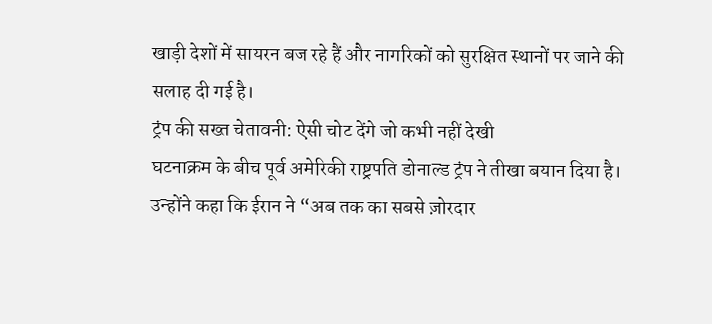खाड़ी देशों में सायरन बज रहे हैं और नागरिकों को सुरक्षित स्थानों पर जाने की सलाह दी गई है।
ट्रंप की सख्त चेतावनी: ऐसी चोट देंगे जो कभी नहीं देखी
घटनाक्रम के बीच पूर्व अमेरिकी राष्ट्रपति डोनाल्ड ट्रंप ने तीखा बयान दिया है। उन्होंने कहा कि ईरान ने “अब तक का सबसे ज़ोरदार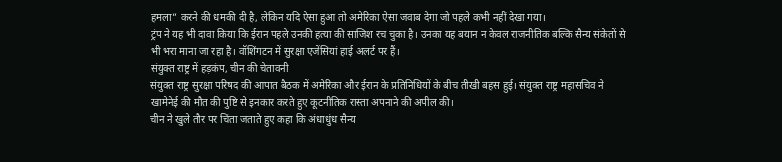हमला” करने की धमकी दी है, लेकिन यदि ऐसा हुआ तो अमेरिका ऐसा जवाब देगा जो पहले कभी नहीं देखा गया।
ट्रंप ने यह भी दावा किया कि ईरान पहले उनकी हत्या की साजिश रच चुका है। उनका यह बयान न केवल राजनीतिक बल्कि सैन्य संकेतों से भी भरा माना जा रहा है। वॉशिंगटन में सुरक्षा एजेंसियां हाई अलर्ट पर हैं।
संयुक्त राष्ट्र में हड़कंप, चीन की चेतावनी
संयुक्त राष्ट्र सुरक्षा परिषद की आपात बैठक में अमेरिका और ईरान के प्रतिनिधियों के बीच तीखी बहस हुई। संयुक्त राष्ट्र महासचिव ने खामेनेई की मौत की पुष्टि से इनकार करते हुए कूटनीतिक रास्ता अपनाने की अपील की।
चीन ने खुले तौर पर चिंता जताते हुए कहा कि अंधाधुंध सैन्य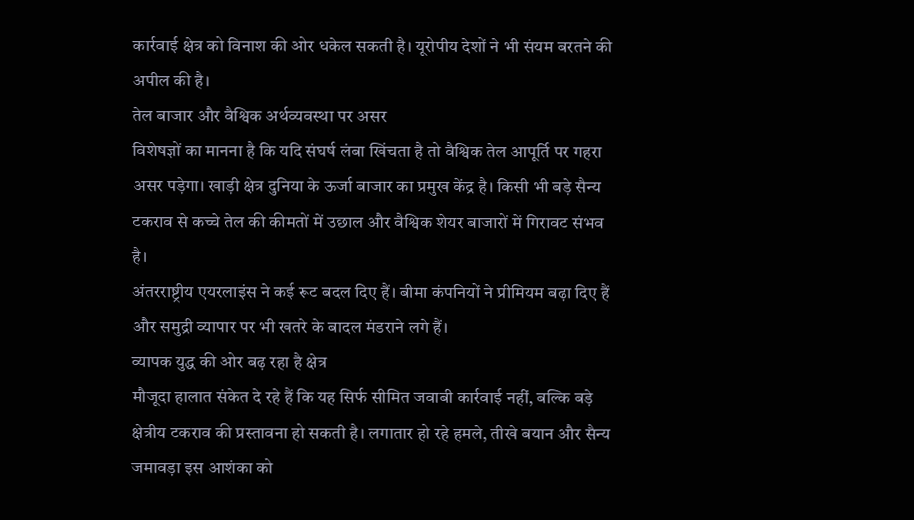कार्रवाई क्षेत्र को विनाश की ओर धकेल सकती है। यूरोपीय देशों ने भी संयम बरतने की अपील की है।
तेल बाजार और वैश्विक अर्थव्यवस्था पर असर
विशेषज्ञों का मानना है कि यदि संघर्ष लंबा खिंचता है तो वैश्विक तेल आपूर्ति पर गहरा असर पड़ेगा। खाड़ी क्षेत्र दुनिया के ऊर्जा बाजार का प्रमुख केंद्र है। किसी भी बड़े सैन्य टकराव से कच्चे तेल की कीमतों में उछाल और वैश्विक शेयर बाजारों में गिरावट संभव है।
अंतरराष्ट्रीय एयरलाइंस ने कई रूट बदल दिए हैं। बीमा कंपनियों ने प्रीमियम बढ़ा दिए हैं और समुद्री व्यापार पर भी खतरे के बादल मंडराने लगे हैं।
व्यापक युद्ध की ओर बढ़ रहा है क्षेत्र
मौजूदा हालात संकेत दे रहे हैं कि यह सिर्फ सीमित जवाबी कार्रवाई नहीं, बल्कि बड़े क्षेत्रीय टकराव की प्रस्तावना हो सकती है। लगातार हो रहे हमले, तीखे बयान और सैन्य जमावड़ा इस आशंका को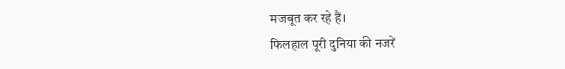मजबूत कर रहे हैं।
फिलहाल पूरी दुनिया की नजरें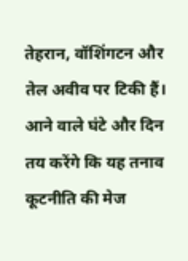तेहरान, वॉशिंगटन और तेल अवीव पर टिकी हैं। आने वाले घंटे और दिन तय करेंगे कि यह तनाव कूटनीति की मेज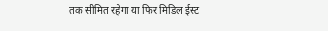तक सीमित रहेगा या फिर मिडिल ईस्ट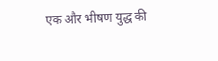एक और भीषण युद्ध की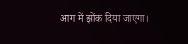आग में झोंक दिया जाएगा।